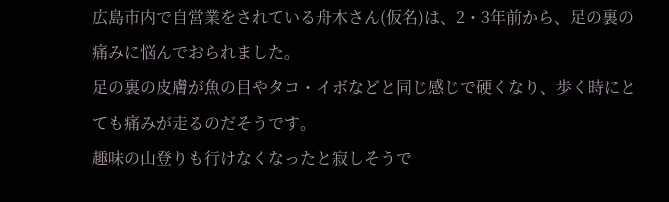広島市内で自営業をされている舟木さん(仮名)は、2・3年前から、足の裏の痛みに悩んでおられました。
足の裏の皮膚が魚の目やタコ・イボなどと同じ感じで硬くなり、歩く時にとても痛みが走るのだそうです。
趣味の山登りも行けなくなったと寂しそうで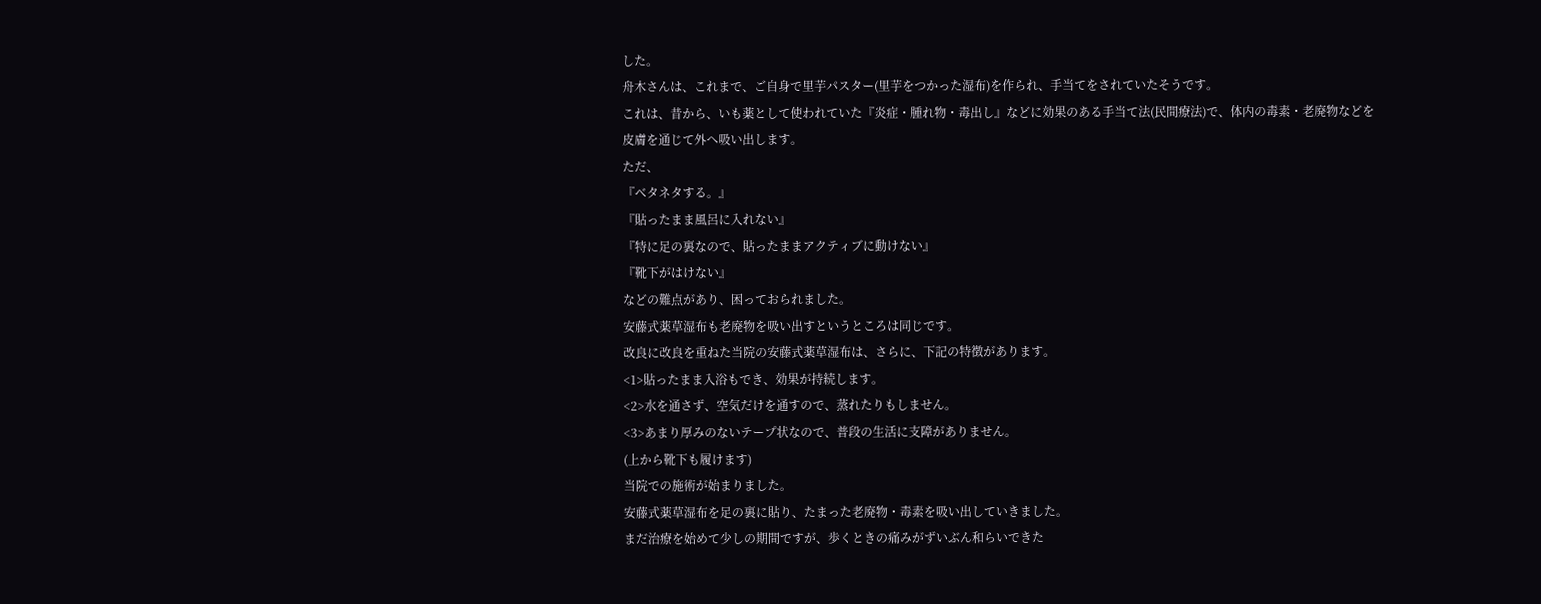した。
舟木さんは、これまで、ご自身で里芋パスター(里芋をつかった湿布)を作られ、手当てをされていたそうです。
これは、昔から、いも薬として使われていた『炎症・腫れ物・毒出し』などに効果のある手当て法(民間療法)で、体内の毒素・老廃物などを皮膚を通じて外へ吸い出します。
ただ、
『ベタネタする。』
『貼ったまま風呂に入れない』
『特に足の裏なので、貼ったままアクティブに動けない』
『靴下がはけない』
などの難点があり、困っておられました。
安藤式薬草湿布も老廃物を吸い出すというところは同じです。
改良に改良を重ねた当院の安藤式薬草湿布は、さらに、下記の特徴があります。
<1>貼ったまま入浴もでき、効果が持続します。
<2>水を通さず、空気だけを通すので、蒸れたりもしません。
<3>あまり厚みのないテープ状なので、普段の生活に支障がありません。
(上から靴下も履けます)
当院での施術が始まりました。
安藤式薬草湿布を足の裏に貼り、たまった老廃物・毒素を吸い出していきました。
まだ治療を始めて少しの期間ですが、歩くときの痛みがずいぶん和らいできた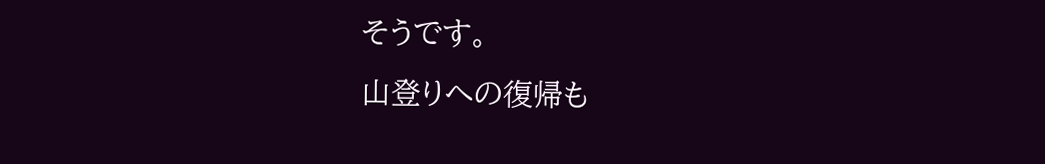そうです。
山登りへの復帰も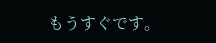もうすぐです。